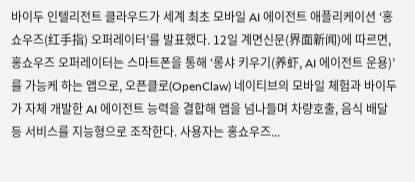바이두 인텔리전트 클라우드가 세계 최초 모바일 AI 에이전트 애플리케이션 ‘홍쇼우즈(红手指) 오퍼레이터’를 발표했다. 12일 계면신문(界面新闻)에 따르면, 홍쇼우즈 오퍼레이터는 스마트폰을 통해 ‘롱샤 키우기(养虾, AI 에이전트 운용)’를 가능케 하는 앱으로, 오픈클로(OpenClaw) 네이티브의 모바일 체험과 바이두가 자체 개발한 AI 에이전트 능력을 결합해 앱을 넘나들며 차량호출, 음식 배달 등 서비스를 지능형으로 조작한다. 사용자는 홍쇼우즈...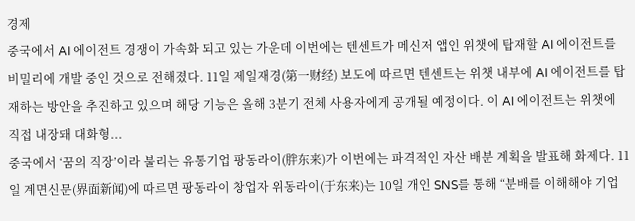경제
중국에서 AI 에이전트 경쟁이 가속화 되고 있는 가운데 이번에는 텐센트가 메신저 앱인 위챗에 탑재할 AI 에이전트를 비밀리에 개발 중인 것으로 전해졌다. 11일 제일재경(第一财经) 보도에 따르면 텐센트는 위챗 내부에 AI 에이전트를 탑재하는 방안을 추진하고 있으며 해당 기능은 올해 3분기 전체 사용자에게 공개될 예정이다. 이 AI 에이전트는 위챗에 직접 내장돼 대화형...
중국에서 ‘꿈의 직장’이라 불리는 유통기업 팡동라이(胖东来)가 이번에는 파격적인 자산 배분 계획을 발표해 화제다. 11일 계면신문(界面新闻)에 따르면 팡동라이 창업자 위동라이(于东来)는 10일 개인 SNS를 통해 “분배를 이해해야 기업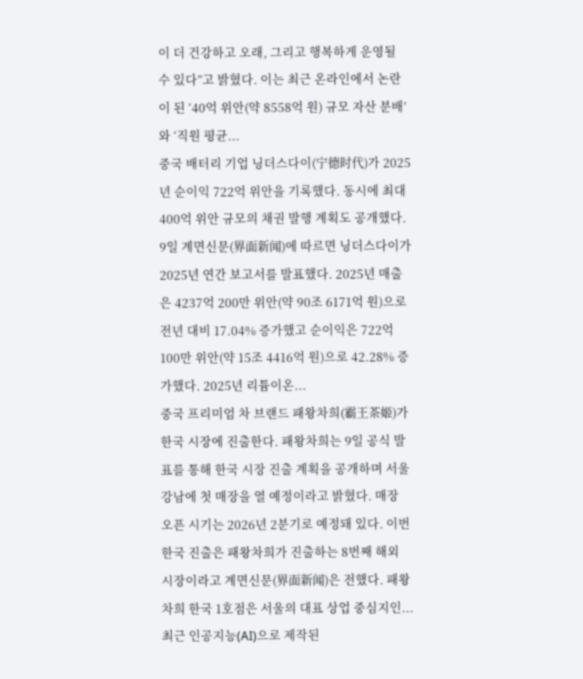이 더 건강하고 오래, 그리고 행복하게 운영될 수 있다”고 밝혔다. 이는 최근 온라인에서 논란이 된 ‘40억 위안(약 8558억 원) 규모 자산 분배’와 ‘직원 평균...
중국 배터리 기업 닝더스다이(宁德时代)가 2025년 순이익 722억 위안을 기록했다. 동시에 최대 400억 위안 규모의 채권 발행 계획도 공개했다. 9일 계면신문(界面新闻)에 따르면 닝더스다이가 2025년 연간 보고서를 발표했다. 2025년 매출은 4237억 200만 위안(약 90조 6171억 원)으로 전년 대비 17.04% 증가했고 순이익은 722억 100만 위안(약 15조 4416억 원)으로 42.28% 증가했다. 2025년 리튬이온...
중국 프리미엄 차 브랜드 패왕차희(霸王茶姬)가 한국 시장에 진출한다. 패왕차희는 9일 공식 발표를 통해 한국 시장 진출 계획을 공개하며 서울 강남에 첫 매장을 열 예정이라고 밝혔다. 매장 오픈 시기는 2026년 2분기로 예정돼 있다. 이번 한국 진출은 패왕차희가 진출하는 8번째 해외 시장이라고 계면신문(界面新闻)은 전했다. 패왕차희 한국 1호점은 서울의 대표 상업 중심지인...
최근 인공지능(AI)으로 제작된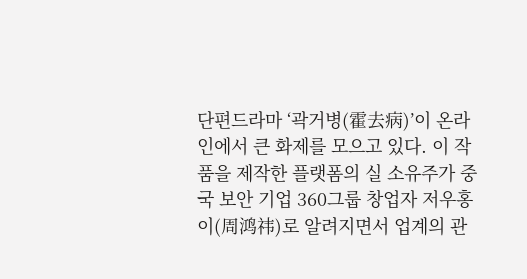단편드라마 ‘곽거병(霍去病)’이 온라인에서 큰 화제를 모으고 있다. 이 작품을 제작한 플랫폼의 실 소유주가 중국 보안 기업 360그룹 창업자 저우홍이(周鸿祎)로 알려지면서 업계의 관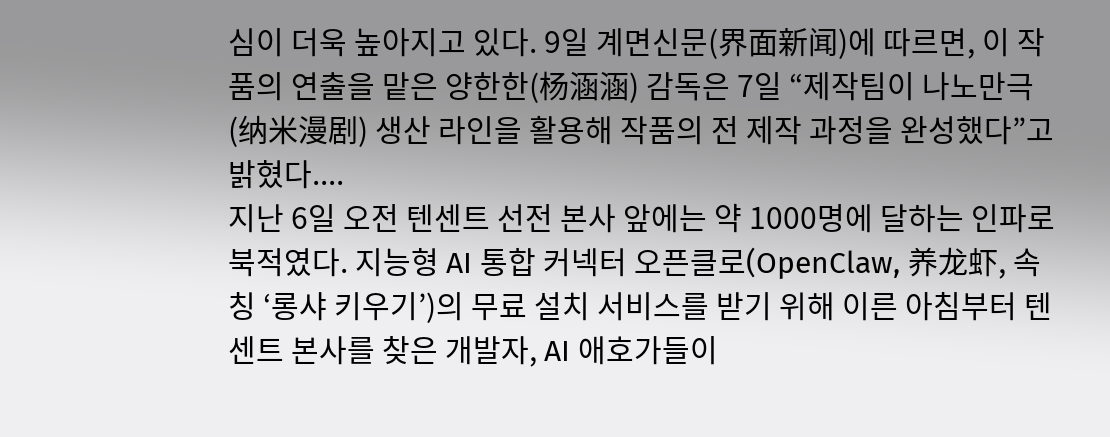심이 더욱 높아지고 있다. 9일 계면신문(界面新闻)에 따르면, 이 작품의 연출을 맡은 양한한(杨涵涵) 감독은 7일 “제작팀이 나노만극(纳米漫剧) 생산 라인을 활용해 작품의 전 제작 과정을 완성했다”고 밝혔다....
지난 6일 오전 텐센트 선전 본사 앞에는 약 1000명에 달하는 인파로 북적였다. 지능형 AI 통합 커넥터 오픈클로(OpenClaw, 养龙虾, 속칭 ‘롱샤 키우기’)의 무료 설치 서비스를 받기 위해 이른 아침부터 텐센트 본사를 찾은 개발자, AI 애호가들이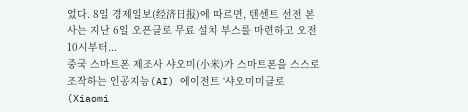었다. 8일 경제일보(经济日报)에 따르면, 텐센트 선전 본사는 지난 6일 오픈클로 무료 설치 부스를 마련하고 오전 10시부터...
중국 스마트폰 제조사 샤오미(小米)가 스마트폰을 스스로 조작하는 인공지능(AI) 에이전트 ‘샤오미미클로(Xiaomi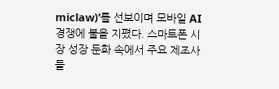miclaw)’를 선보이며 모바일 AI 경쟁에 불을 지폈다. 스마트폰 시장 성장 둔화 속에서 주요 제조사들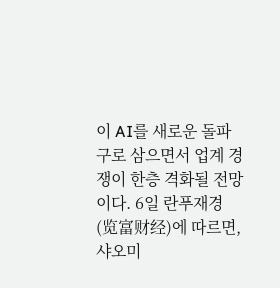이 AI를 새로운 돌파구로 삼으면서 업계 경쟁이 한층 격화될 전망이다. 6일 란푸재경(览富财经)에 따르면, 샤오미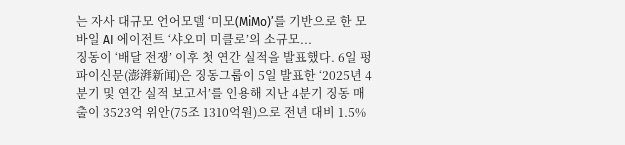는 자사 대규모 언어모델 ‘미모(MiMo)’를 기반으로 한 모바일 AI 에이전트 ‘샤오미 미클로’의 소규모...
징동이 ‘배달 전쟁’ 이후 첫 연간 실적을 발표했다. 6일 펑파이신문(澎湃新闻)은 징동그룹이 5일 발표한 ‘2025년 4분기 및 연간 실적 보고서’를 인용해 지난 4분기 징동 매출이 3523억 위안(75조 1310억원)으로 전년 대비 1.5%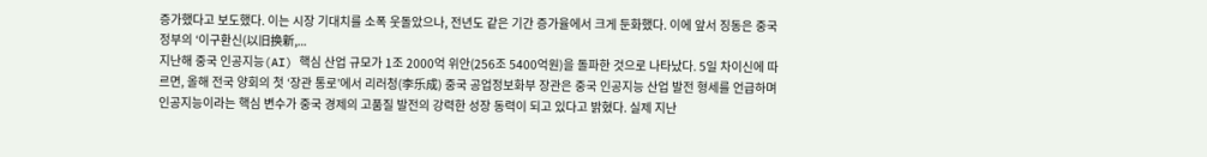증가했다고 보도했다. 이는 시장 기대치를 소폭 웃돌았으나, 전년도 같은 기간 증가율에서 크게 둔화했다. 이에 앞서 징동은 중국 정부의 ‘이구환신(以旧换新,...
지난해 중국 인공지능(AI) 핵심 산업 규모가 1조 2000억 위안(256조 5400억원)을 돌파한 것으로 나타났다. 5일 차이신에 따르면, 올해 전국 양회의 첫 ‘장관 통로’에서 리러청(李乐成) 중국 공업정보화부 장관은 중국 인공지능 산업 발전 형세를 언급하며 인공지능이라는 핵심 변수가 중국 경제의 고품질 발전의 강력한 성장 동력이 되고 있다고 밝혔다. 실제 지난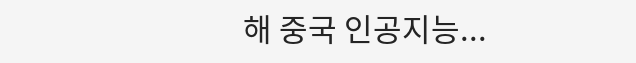해 중국 인공지능...